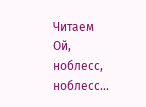Читаем Ой, ноблесс, ноблесс…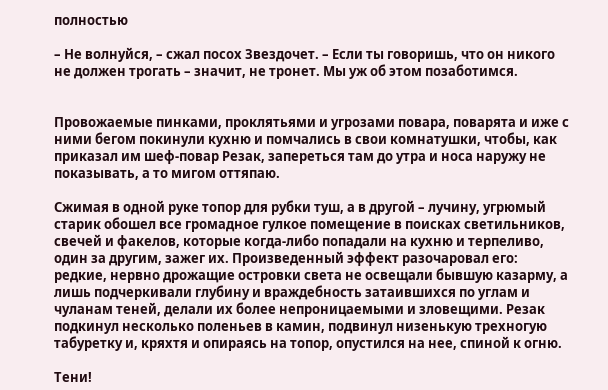полностью

– Не волнуйся, – сжал посох Звездочет. – Если ты говоришь, что он никого не должен трогать – значит, не тронет. Мы уж об этом позаботимся.


Провожаемые пинками, проклятьями и угрозами повара, поварята и иже с ними бегом покинули кухню и помчались в свои комнатушки, чтобы, как приказал им шеф-повар Резак, запереться там до утра и носа наружу не показывать, а то мигом оттяпаю.

Сжимая в одной руке топор для рубки туш, а в другой – лучину, угрюмый старик обошел все громадное гулкое помещение в поисках светильников, свечей и факелов, которые когда-либо попадали на кухню и терпеливо, один за другим, зажег их. Произведенный эффект разочаровал его: редкие, нервно дрожащие островки света не освещали бывшую казарму, а лишь подчеркивали глубину и враждебность затаившихся по углам и чуланам теней, делали их более непроницаемыми и зловещими. Резак подкинул несколько поленьев в камин, подвинул низенькую трехногую табуретку и, кряхтя и опираясь на топор, опустился на нее, спиной к огню.

Тени!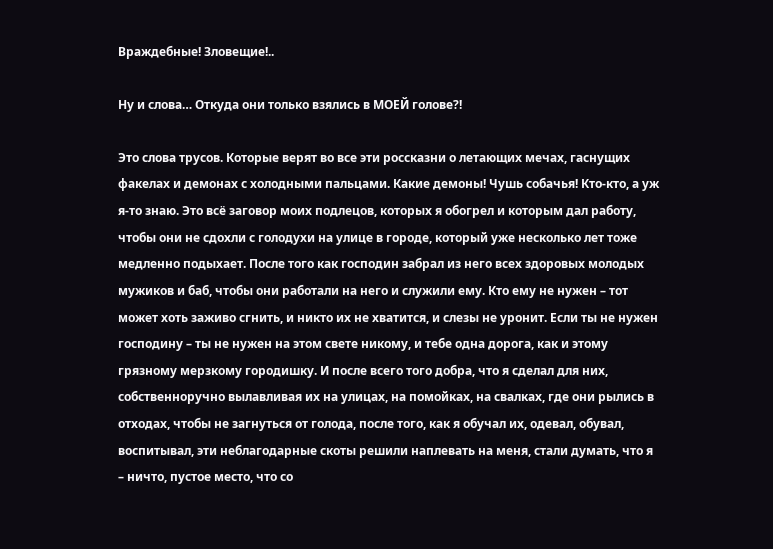Враждебные! Зловещие!..

Ну и слова… Откуда они только взялись в МОЕЙ голове?!

Это слова трусов. Которые верят во все эти россказни о летающих мечах, гаснущих факелах и демонах с холодными пальцами. Какие демоны! Чушь собачья! Кто-кто, а уж я-то знаю. Это всё заговор моих подлецов, которых я обогрел и которым дал работу, чтобы они не сдохли с голодухи на улице в городе, который уже несколько лет тоже медленно подыхает. После того как господин забрал из него всех здоровых молодых мужиков и баб, чтобы они работали на него и служили ему. Кто ему не нужен – тот может хоть заживо сгнить, и никто их не хватится, и слезы не уронит. Если ты не нужен господину – ты не нужен на этом свете никому, и тебе одна дорога, как и этому грязному мерзкому городишку. И после всего того добра, что я сделал для них, собственноручно вылавливая их на улицах, на помойках, на свалках, где они рылись в отходах, чтобы не загнуться от голода, после того, как я обучал их, одевал, обувал, воспитывал, эти неблагодарные скоты решили наплевать на меня, стали думать, что я – ничто, пустое место, что со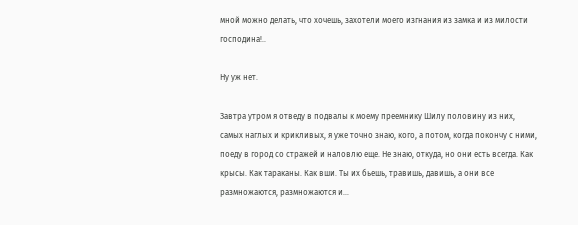мной можно делать, что хочешь, захотели моего изгнания из замка и из милости господина!..

Ну уж нет.

Завтра утром я отведу в подвалы к моему преемнику Шилу половину из них, самых наглых и крикливых, я уже точно знаю, кого, а потом, когда покончу с ними, поеду в город со стражей и наловлю еще. Не знаю, откуда, но они есть всегда. Как крысы. Как тараканы. Как вши. Ты их бьешь, травишь, давишь, а они все размножаются, размножаются и…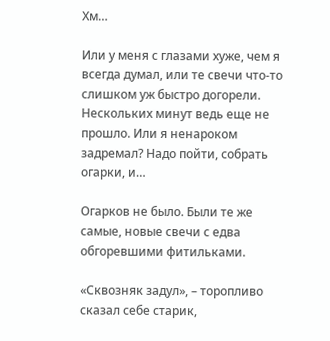Хм…

Или у меня с глазами хуже, чем я всегда думал, или те свечи что-то слишком уж быстро догорели. Нескольких минут ведь еще не прошло. Или я ненароком задремал? Надо пойти, собрать огарки, и…

Огарков не было. Были те же самые, новые свечи с едва обгоревшими фитильками.

«Сквозняк задул», – торопливо сказал себе старик,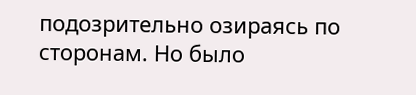подозрительно озираясь по сторонам. Но было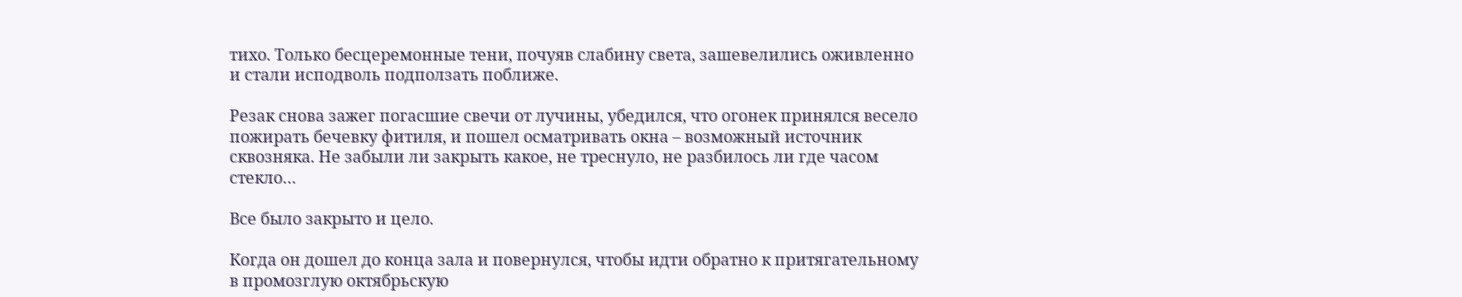тихо. Только бесцеремонные тени, почуяв слабину света, зашевелились оживленно и стали исподволь подползать поближе.

Резак снова зажег погасшие свечи от лучины, убедился, что огонек принялся весело пожирать бечевку фитиля, и пошел осматривать окна – возможный источник сквозняка. Не забыли ли закрыть какое, не треснуло, не разбилось ли где часом стекло…

Все было закрыто и цело.

Когда он дошел до конца зала и повернулся, чтобы идти обратно к притягательному в промозглую октябрьскую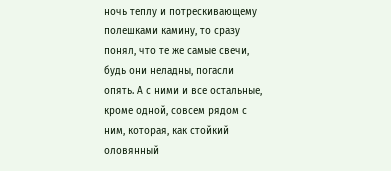ночь теплу и потрескивающему полешками камину, то сразу понял, что те же самые свечи, будь они неладны, погасли опять. А с ними и все остальные, кроме одной, совсем рядом с ним, которая, как стойкий оловянный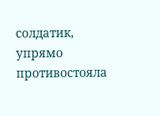солдатик, упрямо противостояла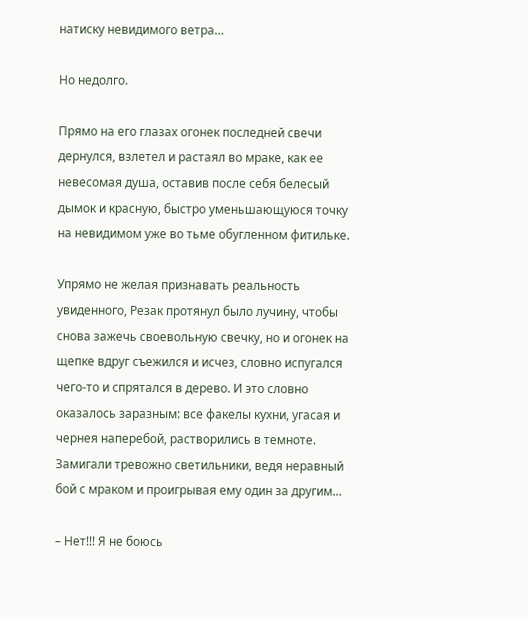натиску невидимого ветра…

Но недолго.

Прямо на его глазах огонек последней свечи дернулся, взлетел и растаял во мраке, как ее невесомая душа, оставив после себя белесый дымок и красную, быстро уменьшающуюся точку на невидимом уже во тьме обугленном фитильке.

Упрямо не желая признавать реальность увиденного, Резак протянул было лучину, чтобы снова зажечь своевольную свечку, но и огонек на щепке вдруг съежился и исчез, словно испугался чего-то и спрятался в дерево. И это словно оказалось заразным: все факелы кухни, угасая и чернея наперебой, растворились в темноте. Замигали тревожно светильники, ведя неравный бой с мраком и проигрывая ему один за другим…

– Нет!!! Я не боюсь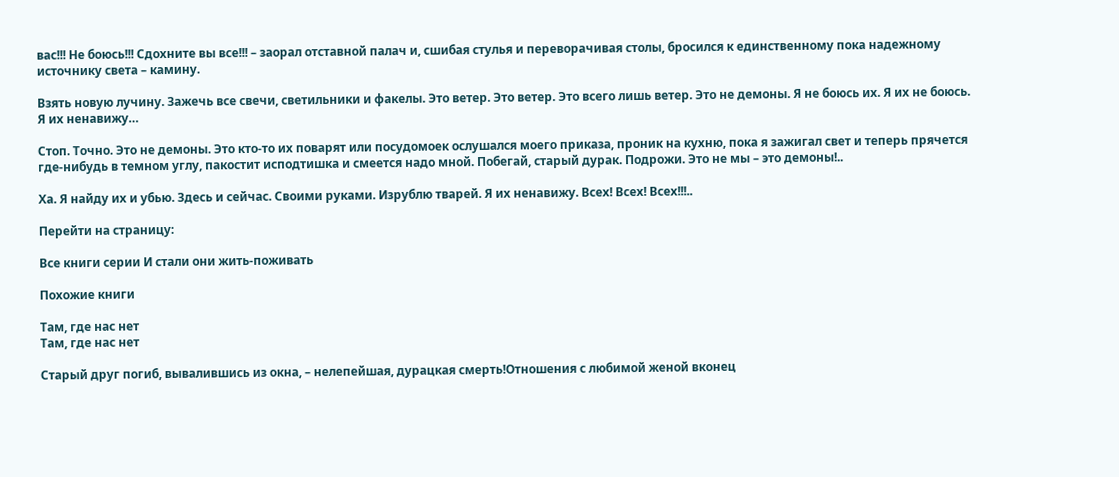вас!!! Не боюсь!!! Сдохните вы все!!! – заорал отставной палач и, сшибая стулья и переворачивая столы, бросился к единственному пока надежному источнику света – камину.

Взять новую лучину. Зажечь все свечи, светильники и факелы. Это ветер. Это ветер. Это всего лишь ветер. Это не демоны. Я не боюсь их. Я их не боюсь. Я их ненавижу…

Стоп. Точно. Это не демоны. Это кто-то их поварят или посудомоек ослушался моего приказа, проник на кухню, пока я зажигал свет и теперь прячется где-нибудь в темном углу, пакостит исподтишка и смеется надо мной. Побегай, старый дурак. Подрожи. Это не мы – это демоны!..

Ха. Я найду их и убью. Здесь и сейчас. Своими руками. Изрублю тварей. Я их ненавижу. Всех! Всех! Всех!!!..

Перейти на страницу:

Все книги серии И стали они жить-поживать

Похожие книги

Там, где нас нет
Там, где нас нет

Старый друг погиб, вывалившись из окна, – нелепейшая, дурацкая смерть!Отношения с любимой женой вконец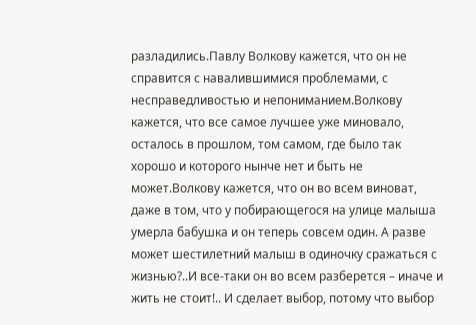разладились.Павлу Волкову кажется, что он не справится с навалившимися проблемами, с несправедливостью и непониманием.Волкову кажется, что все самое лучшее уже миновало, осталось в прошлом, том самом, где было так хорошо и которого нынче нет и быть не может.Волкову кажется, что он во всем виноват, даже в том, что у побирающегося на улице малыша умерла бабушка и он теперь совсем один. А разве может шестилетний малыш в одиночку сражаться с жизнью?..И все-таки он во всем разберется – иначе и жить не стоит!.. И сделает выбор, потому что выбор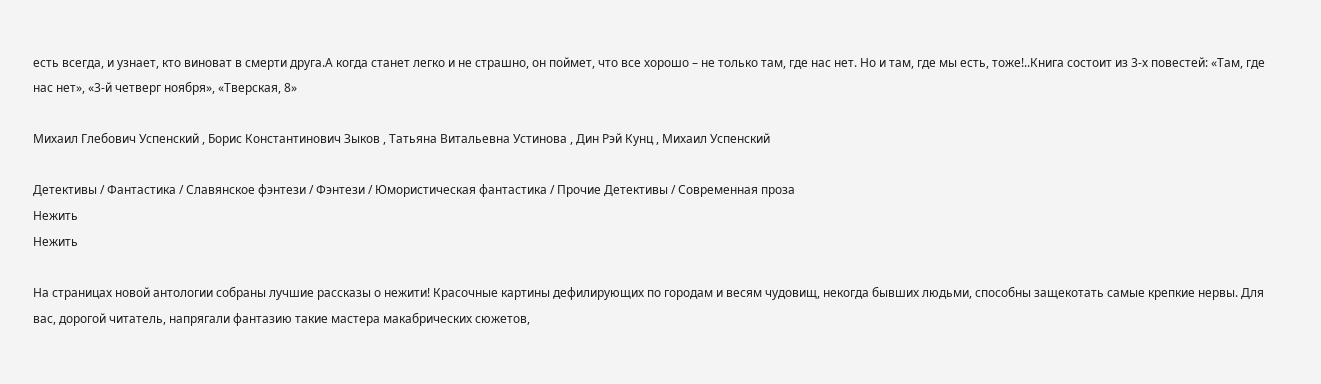есть всегда, и узнает, кто виноват в смерти друга.А когда станет легко и не страшно, он поймет, что все хорошо – не только там, где нас нет. Но и там, где мы есть, тоже!..Книга состоит из 3-х повестей: «Там, где нас нет», «3-й четверг ноября», «Тверская, 8»

Михаил Глебович Успенский , Борис Константинович Зыков , Татьяна Витальевна Устинова , Дин Рэй Кунц , Михаил Успенский

Детективы / Фантастика / Славянское фэнтези / Фэнтези / Юмористическая фантастика / Прочие Детективы / Современная проза
Нежить
Нежить

На страницах новой антологии собраны лучшие рассказы о нежити! Красочные картины дефилирующих по городам и весям чудовищ, некогда бывших людьми, способны защекотать самые крепкие нервы. Для вас, дорогой читатель, напрягали фантазию такие мастера макабрических сюжетов,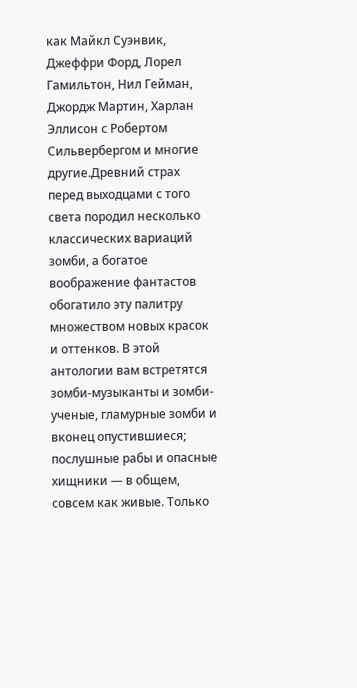как Майкл Суэнвик, Джеффри Форд, Лорел Гамильтон, Нил Гейман, Джордж Мартин, Харлан Эллисон с Робертом Сильвербергом и многие другие.Древний страх перед выходцами с того света породил несколько классических вариаций зомби, а богатое воображение фантастов обогатило эту палитру множеством новых красок и оттенков. В этой антологии вам встретятся зомби-музыканты и зомби-ученые, гламурные зомби и вконец опустившиеся; послушные рабы и опасные хищники — в общем, совсем как живые. Только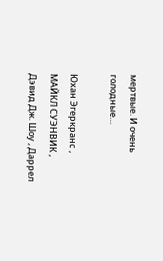мертвые. И очень голодные…

Юхан Эгеркранс , МАЙКЛ СУЭНВИК , Дэвид Дж. Шоу , Даррел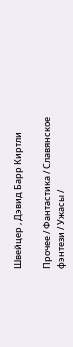Швейцер , Дэвид Барр Киртли

Прочее / Фантастика / Славянское фэнтези / Ужасы /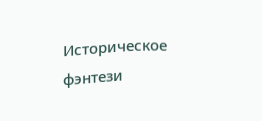Историческое фэнтези